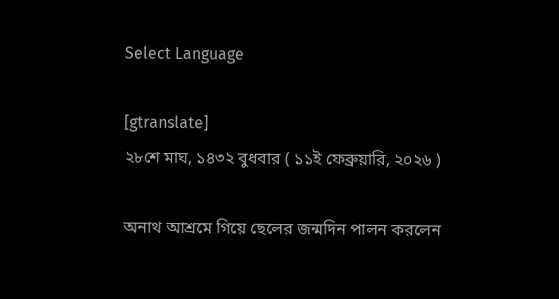Select Language

[gtranslate]
২৮শে মাঘ, ১৪৩২ বুধবার ( ১১ই ফেব্রুয়ারি, ২০২৬ )

অনাথ আশ্রমে গিয়ে ছেলের জন্মদিন পালন করলেন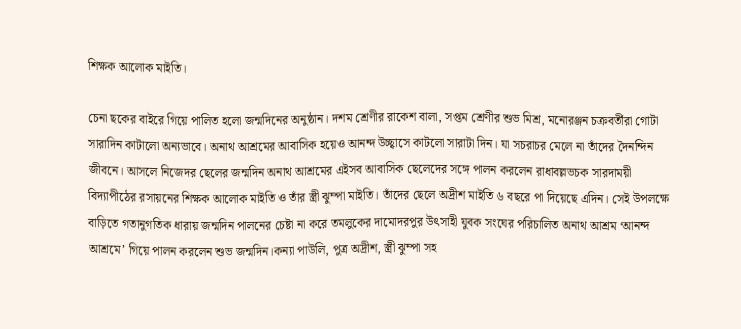শিক্ষক আলোক মাইতি।

চেনা ছকের বাইরে গিয়ে পালিত হলো জন্মদিনের অনুষ্ঠান। দশম শ্রেণীর রাকেশ বালা, সপ্তম শ্রেণীর শুভ মিশ্র, মনোরঞ্জন চক্রবর্তীরা গোটা সারাদিন কাটালো অন্যভাবে। অনাথ আশ্রমের আবাসিক হয়েও আনন্দ উচ্ছ্বাসে কাটলো সারাটা দিন। যা সচরাচর মেলে না তাঁদের দৈনন্দিন জীবনে। আসলে নিজেদর ছেলের জন্মদিন অনাথ আশ্রমের এইসব আবাসিক ছেলেদের সঙ্গে পালন করলেন রাধাবল্লভচক সারদাময়ী বিদ্যাপীঠের রসায়নের শিক্ষক আলোক মাইতি ও তাঁর স্ত্রী ঝুম্পা মাইতি। তাঁদের ছেলে অদ্রীশ মাইতি ৬ বছরে পা দিয়েছে এদিন। সেই উপলক্ষে বাড়িতে গতানুগতিক ধারায় জন্মদিন পালনের চেষ্টা না করে তমলুকের দামোদরপুর উৎসাহী যুবক সংঘের পরিচালিত অনাথ আশ্রম ‘আনন্দ আশ্রমে’ গিয়ে পালন করলেন শুভ জন্মদিন।কন্যা পাউলি, পুত্র অদ্রীশ, স্ত্রী ঝুম্পা সহ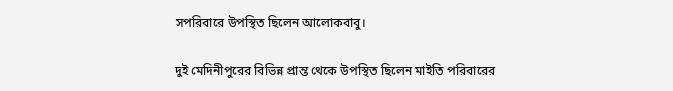সপরিবারে উপস্থিত ছিলেন আলোকবাবু।

দুই মেদিনীপুরের বিভিন্ন প্রান্ত থেকে উপস্থিত ছিলেন মাইতি পরিবারের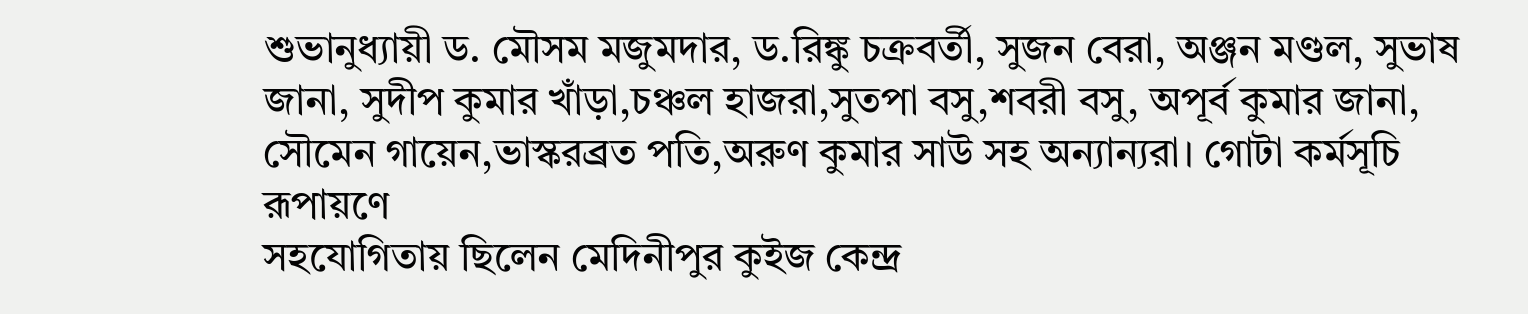শুভানুধ্যায়ী ড. মৌসম মজুমদার, ড.রিঙ্কু চক্রবর্তী, সুজন বেরা, অঞ্জন মণ্ডল, সুভাষ জানা, সুদীপ কুমার খাঁড়া,চঞ্চল হাজরা,সুতপা বসু,শবরী বসু, অপূর্ব কুমার জানা, সৌমেন গায়েন,ভাস্করব্রত পতি,অরুণ কুমার সাউ সহ অন্যান্যরা। গোটা কর্মসূচি রূপায়ণে
সহযোগিতায় ছিলেন মেদিনীপুর কুইজ কেন্দ্র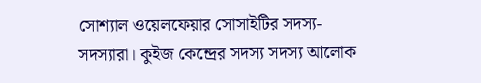সোশ্যাল ওয়েলফেয়ার সোসাইটির সদস্য-সদস্যারা। কুইজ কেন্দ্রের সদস্য সদস্য আলোক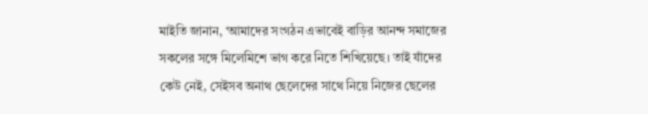মাইতি জানান, ‘আমাদের সংগঠন এভাবেই বাড়ির আনন্দ সমাজের সকলের সঙ্গে মিলেমিশে ভাগ করে নিতে শিখিয়েছে। তাই যাঁদের কেউ নেই, সেইসব অনাথ ছেলেদের সাথে নিয়ে নিজের ছেলের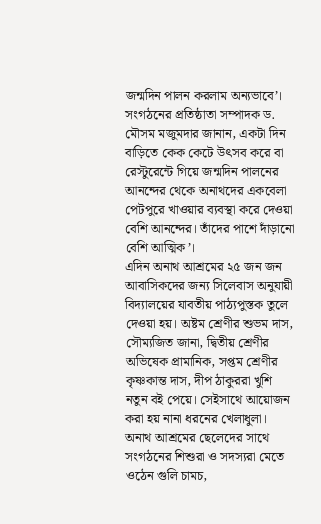জন্মদিন পালন করলাম অন্যভাবে’। সংগঠনের প্রতিষ্ঠাতা সম্পাদক ড. মৌসম মজুমদার জানান, একটা দিন বাড়িতে কেক কেটে উৎসব করে বা রেস্টুরেন্টে গিয়ে জন্মদিন পালনের আনন্দের থেকে অনাথদের একবেলা পেটপুরে খাওয়ার ব্যবস্থা করে দেওয়া বেশি আনন্দের। তাঁদের পাশে দাঁড়ানো বেশি আত্মিক’।
এদিন অনাথ আশ্রমের ২৫ জন জন আবাসিকদের জন্য সিলেবাস অনুযায়ী বিদ্যালয়ের যাবতীয় পাঠ্যপুস্তক তুলে দেওয়া হয়। অষ্টম শ্রেণীর শুভম দাস, সৌম্যজিত জানা, দ্বিতীয় শ্রেণীর অভিষেক প্রামানিক, সপ্তম শ্রেণীর কৃষ্ণকান্ত দাস, দীপ ঠাকুররা খুশি নতুন বই পেয়ে। সেইসাথে আয়োজন করা হয় নানা ধরনের খেলাধুলা। অনাথ আশ্রমের ছেলেদের সাথে সংগঠনের শিশুরা ও সদস্যরা মেতে ওঠেন গুলি চামচ,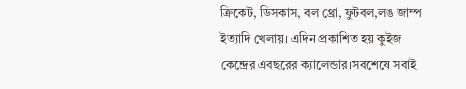ক্রিকেট, ডিসকাস, বল থ্রো, ফুটবল,লঙ জাম্প ইত্যাদি খেলায়। এদিন প্রকাশিত হয় কুইজ কেন্দ্রের এবছরের ক্যালেন্ডার।সবশেষে সবাই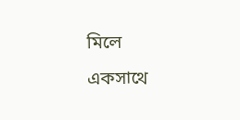মিলে একসাথে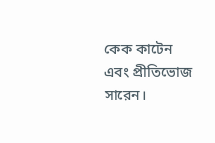কেক কাটেন এবং প্রীতিভোজ সারেন।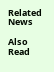Related News

Also Read